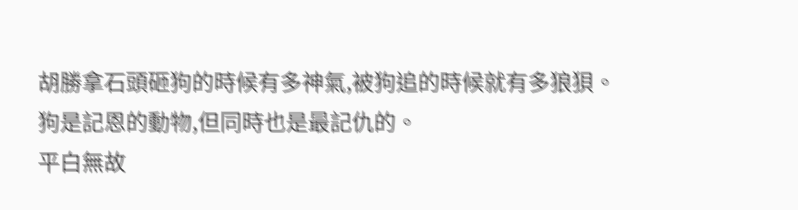胡勝拿石頭砸狗的時候有多神氣,被狗追的時候就有多狼狽。
狗是記恩的動物,但同時也是最記仇的。
平白無故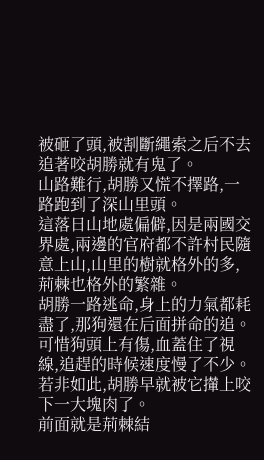被砸了頭,被割斷繩索之后不去追著咬胡勝就有鬼了。
山路難行,胡勝又慌不擇路,一路跑到了深山里頭。
這落日山地處偏僻,因是兩國交界處,兩邊的官府都不許村民隨意上山,山里的樹就格外的多,荊棘也格外的繁雜。
胡勝一路逃命,身上的力氣都耗盡了,那狗還在后面拼命的追。
可惜狗頭上有傷,血蓋住了視線,追趕的時候速度慢了不少。
若非如此,胡勝早就被它攆上咬下一大塊肉了。
前面就是荊棘結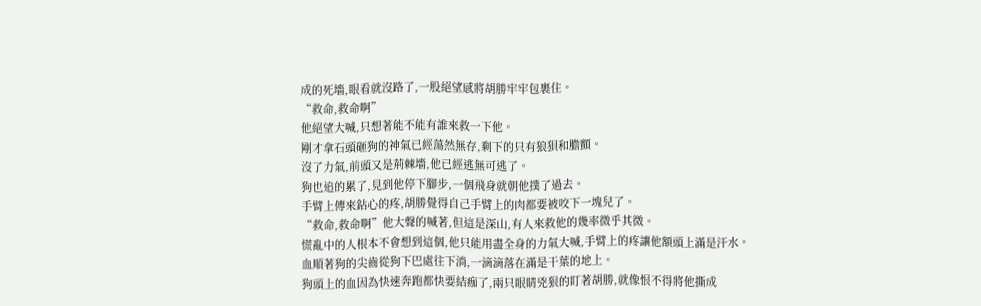成的死墻,眼看就沒路了,一股絕望感將胡勝牢牢包裹住。
“救命,救命啊”
他絕望大喊,只想著能不能有誰來救一下他。
剛才拿石頭砸狗的神氣已經蕩然無存,剩下的只有狼狽和膽顫。
沒了力氣,前頭又是荊棘墻,他已經逃無可逃了。
狗也追的累了,見到他停下腳步,一個飛身就朝他撲了過去。
手臂上傳來鉆心的疼,胡勝覺得自己手臂上的肉都要被咬下一塊兒了。
“救命,救命啊”他大聲的喊著,但這是深山,有人來救他的幾率微乎其微。
慌亂中的人根本不會想到這個,他只能用盡全身的力氣大喊,手臂上的疼讓他額頭上滿是汗水。
血順著狗的尖齒從狗下巴處往下淌,一滴滴落在滿是干葉的地上。
狗頭上的血因為快速奔跑都快要結痂了,兩只眼睛兇狠的盯著胡勝,就像恨不得將他撕成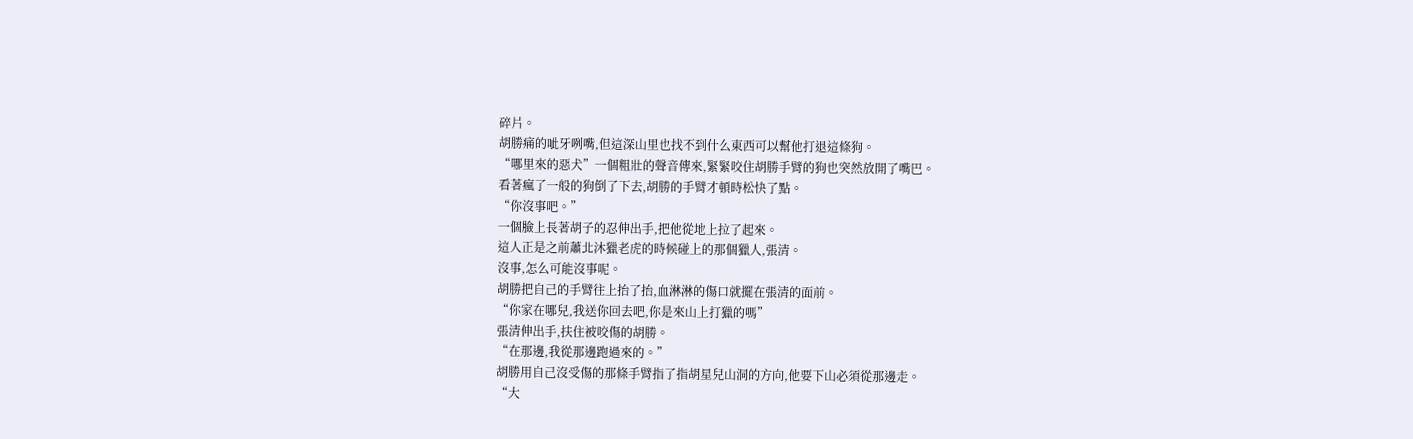碎片。
胡勝痛的呲牙咧嘴,但這深山里也找不到什么東西可以幫他打退這條狗。
“哪里來的惡犬”一個粗壯的聲音傳來,緊緊咬住胡勝手臂的狗也突然放開了嘴巴。
看著瘋了一般的狗倒了下去,胡勝的手臂才頓時松快了點。
“你沒事吧。”
一個臉上長著胡子的忍伸出手,把他從地上拉了起來。
這人正是之前蕭北沐獵老虎的時候碰上的那個獵人,張清。
沒事,怎么可能沒事呢。
胡勝把自己的手臂往上抬了抬,血淋淋的傷口就擺在張清的面前。
“你家在哪兒,我送你回去吧,你是來山上打獵的嗎”
張清伸出手,扶住被咬傷的胡勝。
“在那邊,我從那邊跑過來的。”
胡勝用自己沒受傷的那條手臂指了指胡星兒山洞的方向,他要下山必須從那邊走。
“大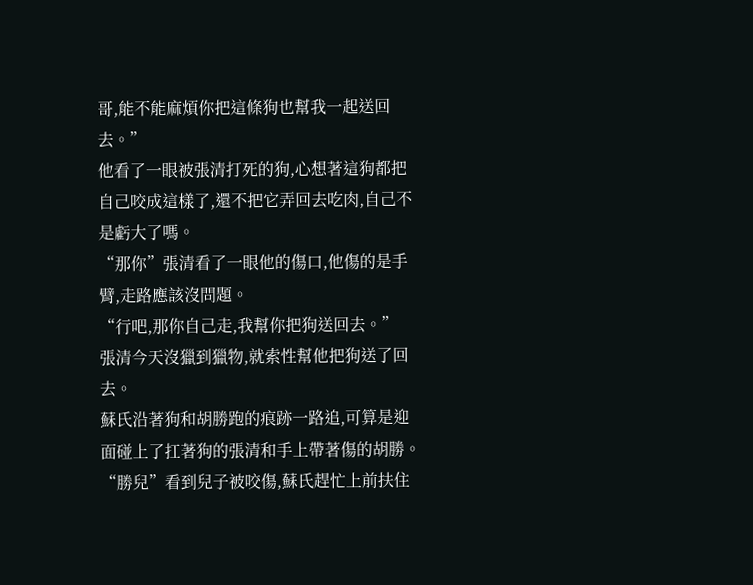哥,能不能麻煩你把這條狗也幫我一起送回去。”
他看了一眼被張清打死的狗,心想著這狗都把自己咬成這樣了,還不把它弄回去吃肉,自己不是虧大了嗎。
“那你”張清看了一眼他的傷口,他傷的是手臂,走路應該沒問題。
“行吧,那你自己走,我幫你把狗送回去。”
張清今天沒獵到獵物,就索性幫他把狗送了回去。
蘇氏沿著狗和胡勝跑的痕跡一路追,可算是迎面碰上了扛著狗的張清和手上帶著傷的胡勝。
“勝兒”看到兒子被咬傷,蘇氏趕忙上前扶住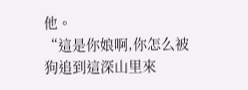他。
“這是你娘啊,你怎么被狗追到這深山里來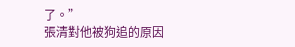了。”
張清對他被狗追的原因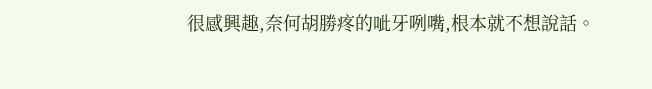很感興趣,奈何胡勝疼的呲牙咧嘴,根本就不想說話。